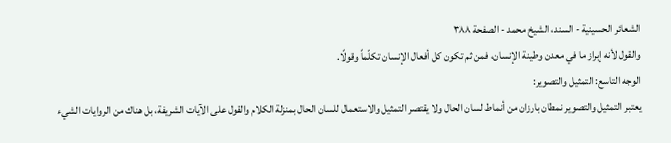الشعائر الحسينية - السند، الشيخ محمد - الصفحة ٣٨٨
والقول لأنه إبراز ما في معدن وطينة الإنسان، فمن ثم تكون كل أفعال الإنسان تكلّماً وقولًا.
الوجه التاسع: التمثيل والتصوير:
يعتبر التمثيل والتصوير نمطان بارزان من أنماط لسان الحال ولا يقتصر التمثيل والاستعمال للسان الحال بمنزلة الكلام والقول على الآيات الشريفة، بل هناك من الروايات الشيء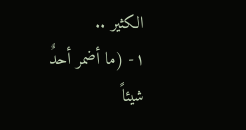الكثير ..
١- (ما أضمر أحدٌ شيئاً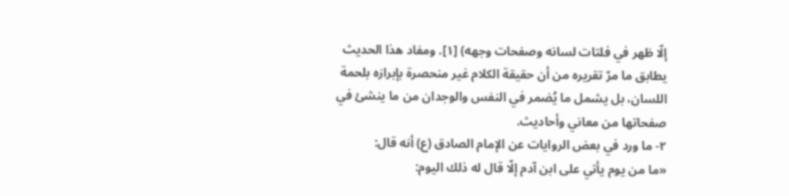إلّا ظهر في فلتات لسانه وصفحات وجهه) [١]. ومفاد هذا الحديث يطابق ما مرّ تقريره من أن حقيقة الكلام غير منحصرة بإبرازه بلحمة اللسان، بل يشمل ما يُضمر في النفس والوجدان من ما ينشئ في صفحاتها من معاني وأحاديث.
٢- ما ورد في بعض الروايات عن الإمام الصادق (ع) أنه قال:
«ما من يوم يأتي على ابن آدم إلّا قال له ذلك اليوم: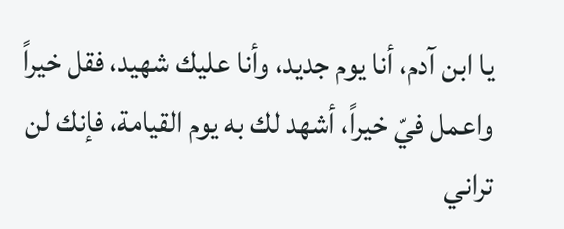يا ابن آدم، أنا يوم جديد، وأنا عليك شهيد، فقل خيراً واعمل فيّ خيراً، أشهد لك به يوم القيامة، فإنك لن تراني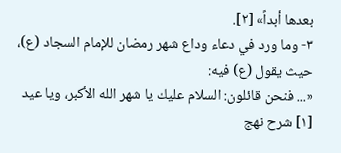بعدها أبداً» [٢].
٣- وما ورد في دعاء وداع شهر رمضان للإمام السجاد (ع)، حيث يقول (ع) فيه:
«... فنحن قائلون: السلام عليك يا شهر الله الأكبر، ويا عيد
[١] شرح نهج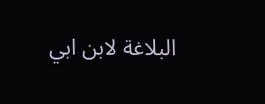البلاغة لابن ابي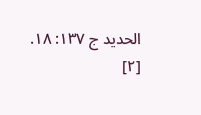الحديد ج ١٣٧: ١٨.
[٢]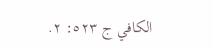الكافي ج ٥٢٣: ٢.